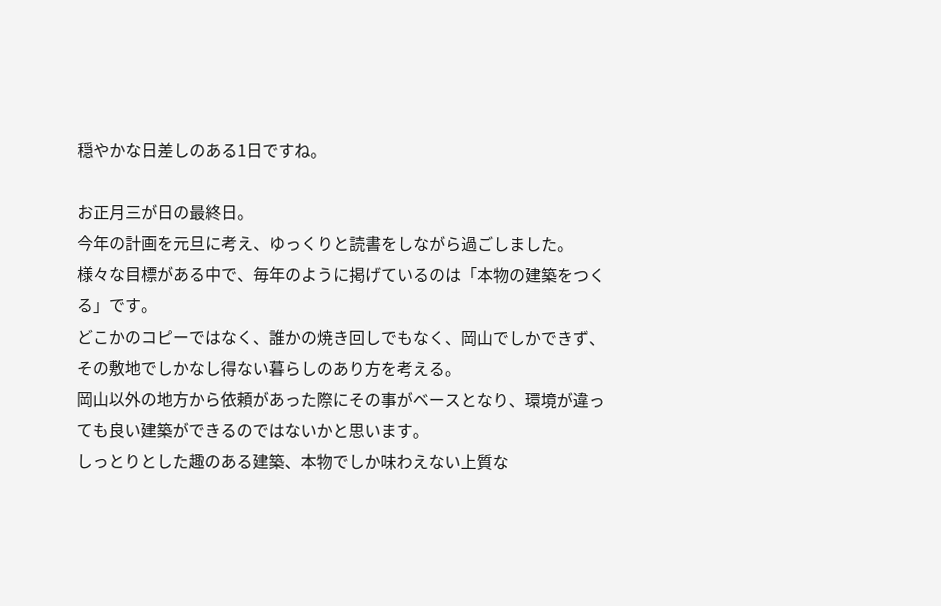穏やかな日差しのある1日ですね。

お正月三が日の最終日。
今年の計画を元旦に考え、ゆっくりと読書をしながら過ごしました。
様々な目標がある中で、毎年のように掲げているのは「本物の建築をつくる」です。
どこかのコピーではなく、誰かの焼き回しでもなく、岡山でしかできず、その敷地でしかなし得ない暮らしのあり方を考える。
岡山以外の地方から依頼があった際にその事がベースとなり、環境が違っても良い建築ができるのではないかと思います。
しっとりとした趣のある建築、本物でしか味わえない上質な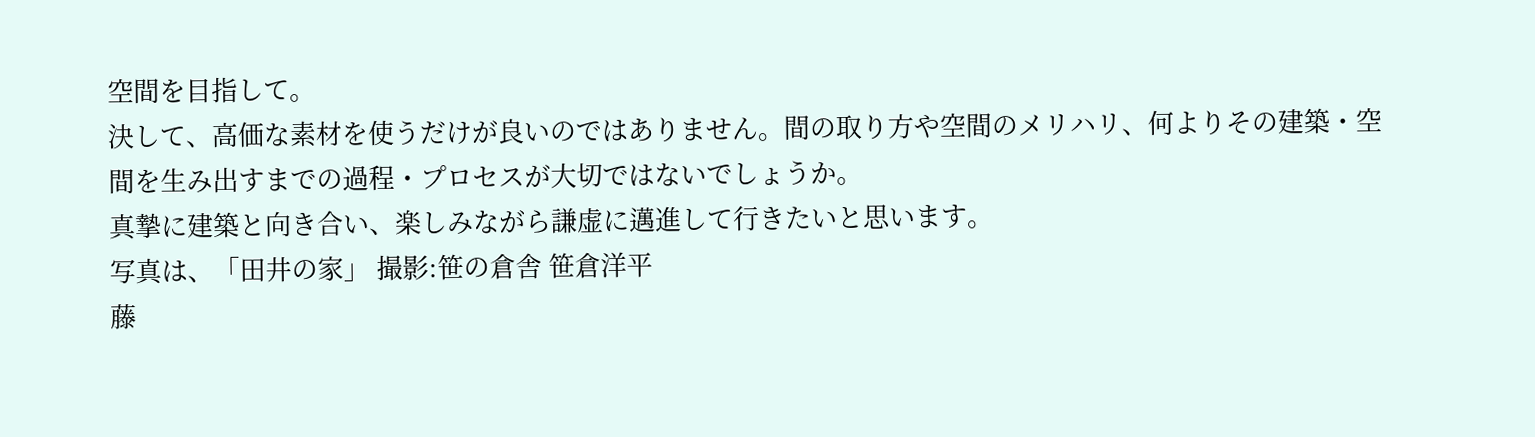空間を目指して。
決して、高価な素材を使うだけが良いのではありません。間の取り方や空間のメリハリ、何よりその建築・空間を生み出すまでの過程・プロセスが大切ではないでしょうか。
真摯に建築と向き合い、楽しみながら謙虚に邁進して行きたいと思います。
写真は、「田井の家」 撮影:笹の倉舎 笹倉洋平
藤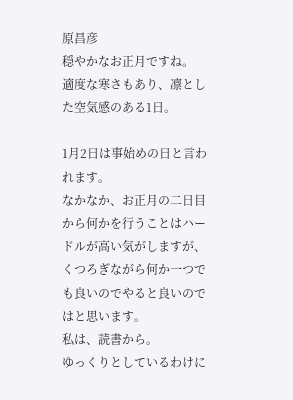原昌彦
穏やかなお正月ですね。
適度な寒さもあり、凛とした空気感のある1日。

1月2日は事始めの日と言われます。
なかなか、お正月の二日目から何かを行うことはハードルが高い気がしますが、くつろぎながら何か一つでも良いのでやると良いのではと思います。
私は、読書から。
ゆっくりとしているわけに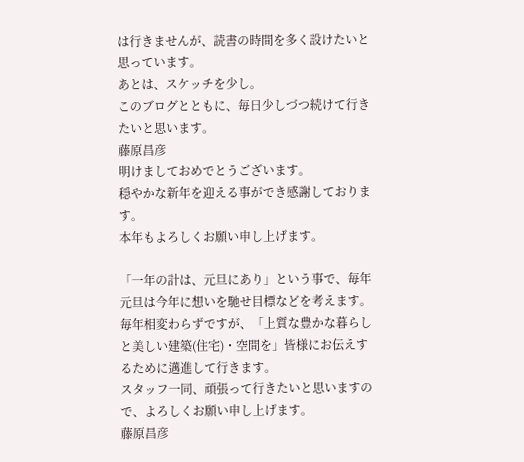は行きませんが、読書の時間を多く設けたいと思っています。
あとは、スケッチを少し。
このブログとともに、毎日少しづつ続けて行きたいと思います。
藤原昌彦
明けましておめでとうございます。
穏やかな新年を迎える事ができ感謝しております。
本年もよろしくお願い申し上げます。

「一年の計は、元旦にあり」という事で、毎年元旦は今年に想いを馳せ目標などを考えます。
毎年相変わらずですが、「上質な豊かな暮らしと美しい建築(住宅)・空間を」皆様にお伝えするために邁進して行きます。
スタッフ一同、頑張って行きたいと思いますので、よろしくお願い申し上げます。
藤原昌彦